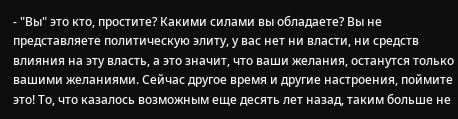- "Вы" это кто, простите? Какими силами вы обладаете? Вы не представляете политическую элиту, у вас нет ни власти, ни средств влияния на эту власть, а это значит, что ваши желания, останутся только вашими желаниями. Сейчас другое время и другие настроения, поймите это! То, что казалось возможным еще десять лет назад, таким больше не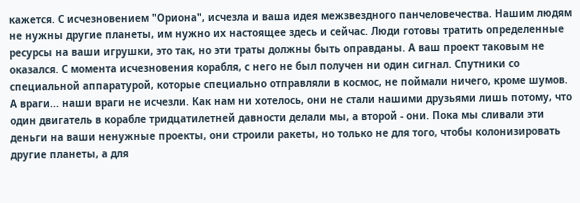кажется. С исчезновением "Ориона", исчезла и ваша идея межзвездного панчеловечества. Нашим людям не нужны другие планеты, им нужно их настоящее здесь и сейчас. Люди готовы тратить определенные ресурсы на ваши игрушки, это так, но эти траты должны быть оправданы. А ваш проект таковым не оказался. С момента исчезновения корабля, с него не был получен ни один сигнал. Спутники со специальной аппаратурой, которые специально отправляли в космос, не поймали ничего, кроме шумов. А враги... наши враги не исчезли. Как нам ни хотелось, они не стали нашими друзьями лишь потому, что один двигатель в корабле тридцатилетней давности делали мы, а второй - они. Пока мы сливали эти деньги на ваши ненужные проекты, они строили ракеты, но только не для того, чтобы колонизировать другие планеты, а для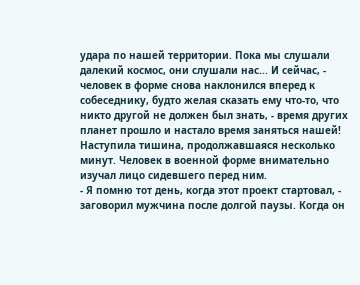удара по нашей территории. Пока мы слушали далекий космос, они слушали нас... И сейчас, - человек в форме снова наклонился вперед к собеседнику, будто желая сказать ему что-то, что никто другой не должен был знать, - время других планет прошло и настало время заняться нашей!
Наступила тишина, продолжавшаяся несколько минут. Человек в военной форме внимательно изучал лицо сидевшего перед ним.
- Я помню тот день, когда этот проект стартовал, - заговорил мужчина после долгой паузы. Когда он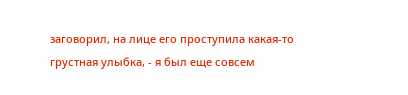заговорил, на лице его проступила какая-то грустная улыбка, - я был еще совсем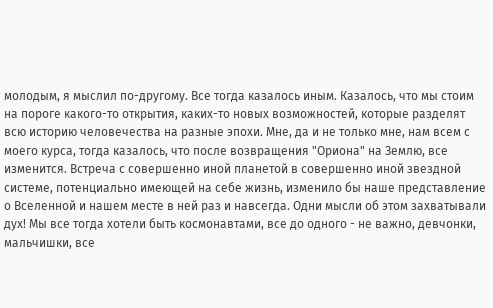молодым, я мыслил по-другому. Все тогда казалось иным. Казалось, что мы стоим на пороге какого-то открытия, каких-то новых возможностей, которые разделят всю историю человечества на разные эпохи. Мне, да и не только мне, нам всем с моего курса, тогда казалось, что после возвращения "Ориона" на Землю, все изменится. Встреча с совершенно иной планетой в совершенно иной звездной системе, потенциально имеющей на себе жизнь, изменило бы наше представление о Вселенной и нашем месте в ней раз и навсегда. Одни мысли об этом захватывали дух! Мы все тогда хотели быть космонавтами, все до одного - не важно, девчонки, мальчишки, все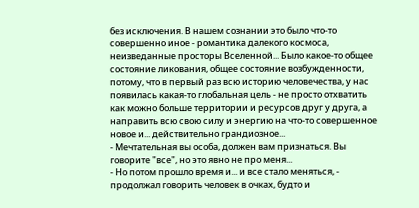без исключения. В нашем сознании это было что-то совершенно иное - романтика далекого космоса, неизведанные просторы Вселенной... Было какое-то общее состояние ликования, общее состояние возбужденности, потому, что в первый раз всю историю человечества, у нас появилась какая-то глобальная цель - не просто отхватить как можно больше территории и ресурсов друг у друга, а направить всю свою силу и энергию на что-то совершенное новое и... действительно грандиозное...
- Мечтательная вы особа, должен вам признаться. Вы говорите "все", но это явно не про меня...
- Но потом прошло время и... и все стало меняться, - продолжал говорить человек в очках, будто и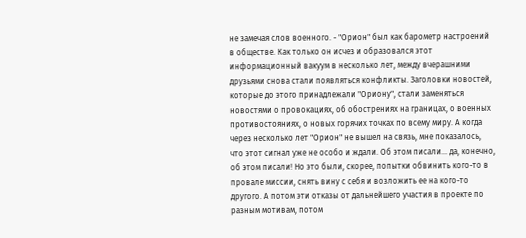не замечая слов военного. - "Орион" был как барометр настроений в обществе. Как только он исчез и образовался этот информационный вакуум в несколько лет, между вчерашними друзьями снова стали появляться конфликты. Заголовки новостей, которые до этого принадлежали "Ориону", стали заменяться новостями о провокациях, об обострениях на границах, о военных противостояниях, о новых горячих точках по всему миру. А когда через несколько лет "Орион" не вышел на связь, мне показалось, что этот сигнал уже не особо и ждали. Об этом писали... да, конечно, об этом писали! Но это были, скорее, попытки обвинить кого-то в провале миссии, снять вину с себя и возложить ее на кого-то другого. А потом эти отказы от дальнейшего участия в проекте по разным мотивам, потом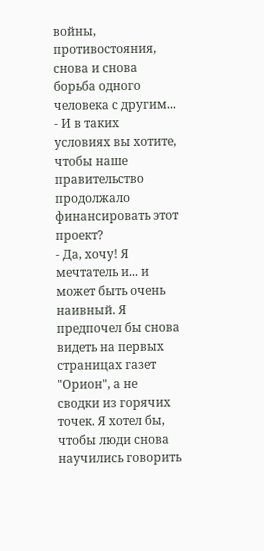войны, противостояния, снова и снова борьба одного человека с другим...
- И в таких условиях вы хотите, чтобы наше правительство продолжало финансировать этот проект?
- Да, хочу! Я мечтатель и... и может быть очень наивный. Я предпочел бы снова видеть на первых страницах газет "Орион", а не сводки из горячих точек. Я хотел бы, чтобы люди снова научились говорить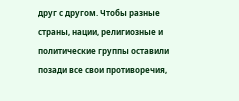друг с другом. Чтобы разные страны, нации, религиозные и политические группы оставили позади все свои противоречия,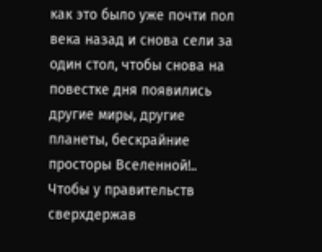как это было уже почти пол века назад и снова сели за один стол, чтобы снова на повестке дня появились другие миры, другие планеты, бескрайние просторы Вселенной!.. Чтобы у правительств сверхдержав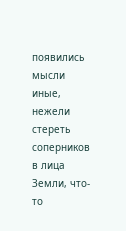появились мысли иные, нежели стереть соперников в лица Земли, что-то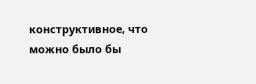конструктивное, что можно было бы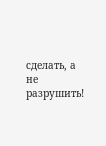сделать, а не разрушить!